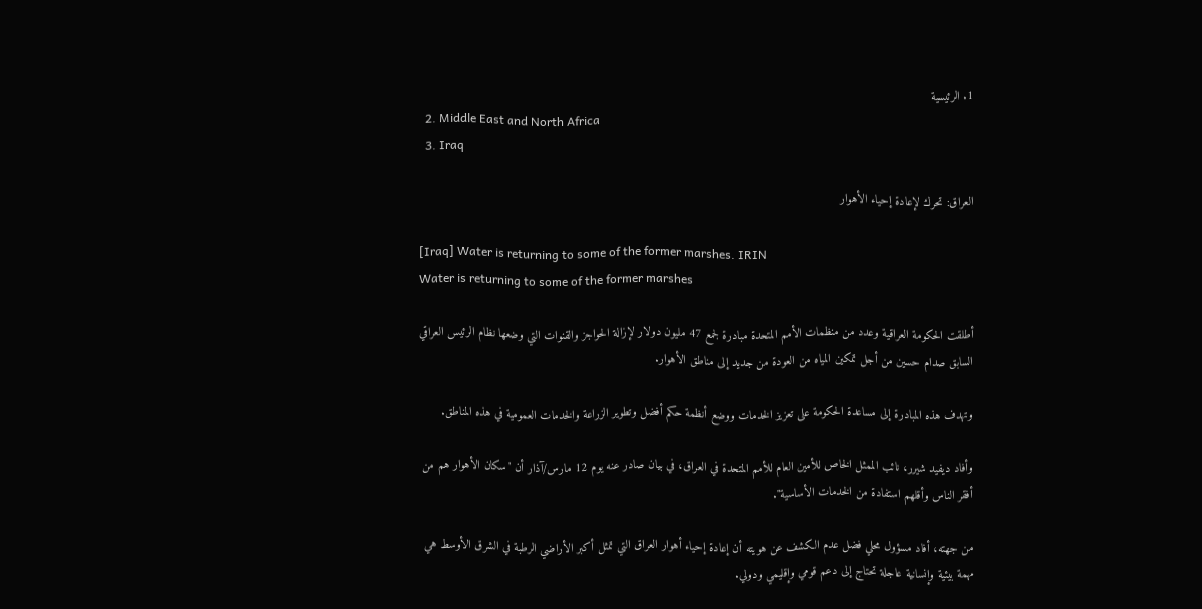1. الرئيسية
  2. Middle East and North Africa
  3. Iraq

العراق: تحرك لإعادة إحياء الأهوار

[Iraq] Water is returning to some of the former marshes. IRIN
Water is returning to some of the former marshes

أطلقت الحكومة العراقية وعدد من منظمات الأمم المتحدة مبادرة لجمع 47 مليون دولار لإزالة الحواجز والقنوات التي وضعها نظام الرئيس العراقي السابق صدام حسين من أجل تمكين المياه من العودة من جديد إلى مناطق الأهوار.

وتهدف هذه المبادرة إلى مساعدة الحكومة على تعزيز الخدمات ووضع أنظمة حكم أفضل وتطوير الزراعة والخدمات العمومية في هذه المناطق.

وأفاد ديفيد شيرر، نائب الممثل الخاص للأمين العام للأمم المتحدة في العراق، في بيان صادر عنه يوم 12 مارس/آذار أن "سكان الأهوار هم من أفقر الناس وأقلهم استفادة من الخدمات الأساسية".

من جهته، أفاد مسؤول محلي فضل عدم الكشف عن هويته أن إعادة إحياء أهوار العراق التي تمثل أكبر الأراضي الرطبة في الشرق الأوسط هي مهمة بيئية وإنسانية عاجلة تحتاج إلى دعم قومي وإقليمي ودولي.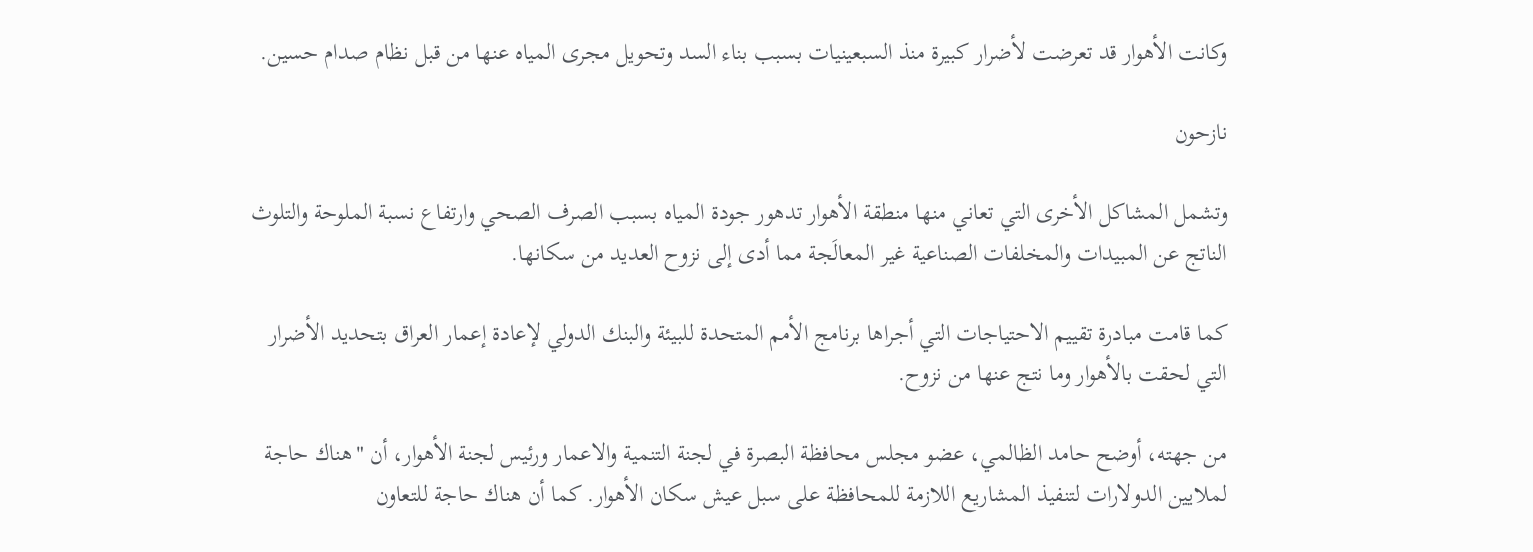وكانت الأهوار قد تعرضت لأضرار كبيرة منذ السبعينيات بسبب بناء السد وتحويل مجرى المياه عنها من قبل نظام صدام حسين.

نازحون

وتشمل المشاكل الأخرى التي تعاني منها منطقة الأهوار تدهور جودة المياه بسبب الصرف الصحي وارتفاع نسبة الملوحة والتلوث الناتج عن المبيدات والمخلفات الصناعية غير المعالَجة مما أدى إلى نزوح العديد من سكانها.

كما قامت مبادرة تقييم الاحتياجات التي أجراها برنامج الأمم المتحدة للبيئة والبنك الدولي لإعادة إعمار العراق بتحديد الأضرار التي لحقت بالأهوار وما نتج عنها من نزوح.

من جهته، أوضح حامد الظالمي، عضو مجلس محافظة البصرة في لجنة التنمية والاعمار ورئيس لجنة الأهوار، أن "هناك حاجة لملايين الدولارات لتنفيذ المشاريع اللازمة للمحافظة على سبل عيش سكان الأهوار. كما أن هناك حاجة للتعاون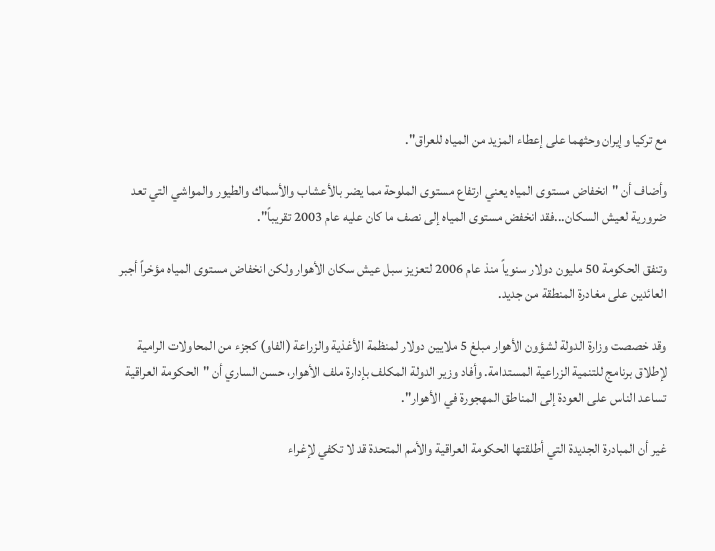مع تركيا وإيران وحثهما على إعطاء المزيد من المياه للعراق".

وأضاف أن "انخفاض مستوى المياه يعني ارتفاع مستوى الملوحة مما يضر بالأعشاب والأسماك والطيور والمواشي التي تعد ضرورية لعيش السكان...فقد انخفض مستوى المياه إلى نصف ما كان عليه عام 2003 تقريباً".

وتنفق الحكومة 50 مليون دولار سنوياً منذ عام 2006 لتعزيز سبل عيش سكان الأهوار ولكن انخفاض مستوى المياه مؤخراً أجبر العائدين على مغادرة المنطقة من جديد.

وقد خصصت وزارة الدولة لشؤون الأهوار مبلغ 5 ملايين دولار لمنظمة الأغذية والزراعة (الفاو) كجزء من المحاولات الرامية لإطلاق برنامج للتنمية الزراعية المستدامة. وأفاد وزير الدولة المكلف بإدارة ملف الأهوار، حسن الساري أن "الحكومة العراقية تساعد الناس على العودة إلى المناطق المهجورة في الأهوار".

غير أن المبادرة الجديدة التي أطلقتها الحكومة العراقية والأمم المتحدة قد لا تكفي لإغراء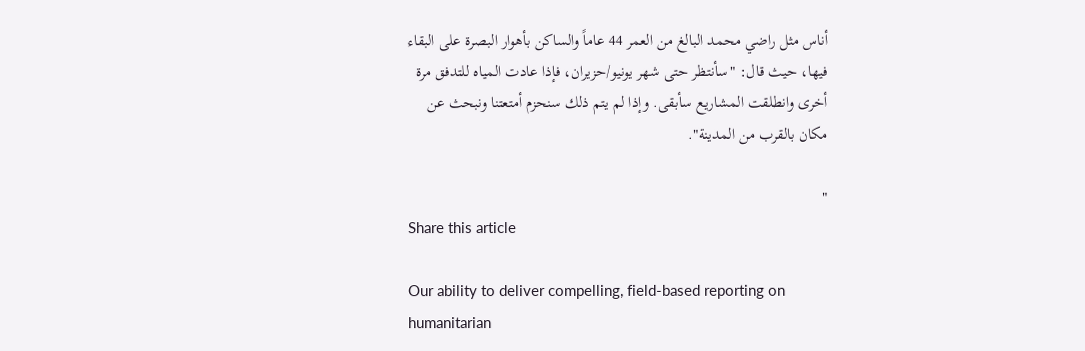أناس مثل راضي محمد البالغ من العمر 44 عاماً والساكن بأهوار البصرة على البقاء فيها، حيث قال: "سأنتظر حتى شهر يونيو/حزيران، فإذا عادت المياه للتدفق مرة أخرى وانطلقت المشاريع سأبقى. وإذا لم يتم ذلك سنحزم أمتعتنا ونبحث عن مكان بالقرب من المدينة".

"
Share this article

Our ability to deliver compelling, field-based reporting on humanitarian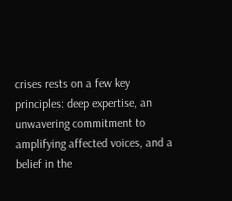crises rests on a few key principles: deep expertise, an unwavering commitment to amplifying affected voices, and a belief in the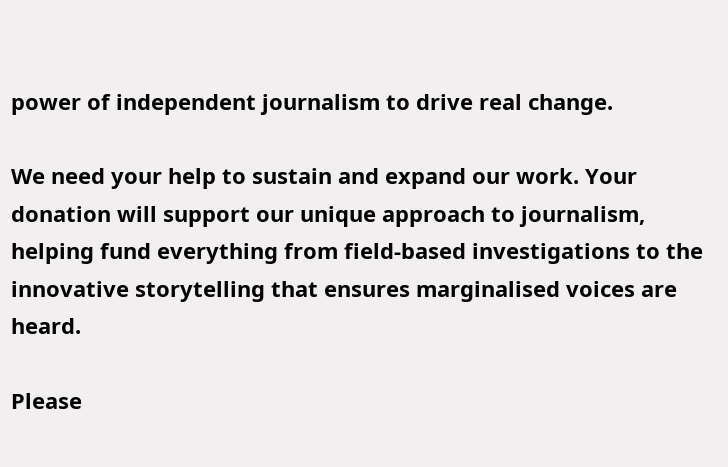power of independent journalism to drive real change.

We need your help to sustain and expand our work. Your donation will support our unique approach to journalism, helping fund everything from field-based investigations to the innovative storytelling that ensures marginalised voices are heard.

Please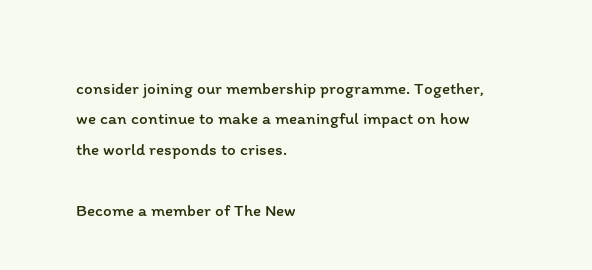consider joining our membership programme. Together, we can continue to make a meaningful impact on how the world responds to crises.

Become a member of The New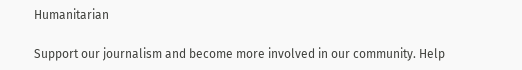Humanitarian

Support our journalism and become more involved in our community. Help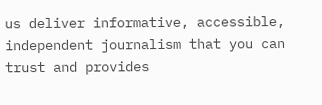us deliver informative, accessible, independent journalism that you can trust and provides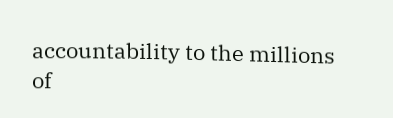accountability to the millions of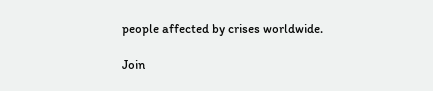people affected by crises worldwide.

Join